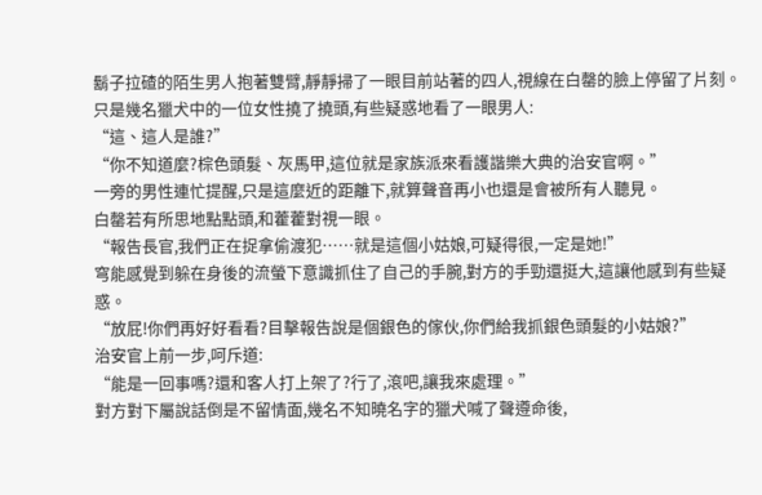鬍子拉碴的陌生男人抱著雙臂,靜靜掃了一眼目前站著的四人,視線在白罄的臉上停留了片刻。
只是幾名獵犬中的一位女性撓了撓頭,有些疑惑地看了一眼男人:
“這、這人是誰?”
“你不知道麼?棕色頭髮、灰馬甲,這位就是家族派來看護諧樂大典的治安官啊。”
一旁的男性連忙提醒,只是這麼近的距離下,就算聲音再小也還是會被所有人聽見。
白罄若有所思地點點頭,和藿藿對視一眼。
“報告長官,我們正在捉拿偷渡犯……就是這個小姑娘,可疑得很,一定是她!”
穹能感覺到躲在身後的流螢下意識抓住了自己的手腕,對方的手勁還挺大,這讓他感到有些疑惑。
“放屁!你們再好好看看?目擊報告說是個銀色的傢伙,你們給我抓銀色頭髮的小姑娘?”
治安官上前一步,呵斥道:
“能是一回事嗎?還和客人打上架了?行了,滾吧,讓我來處理。”
對方對下屬說話倒是不留情面,幾名不知曉名字的獵犬喊了聲遵命後,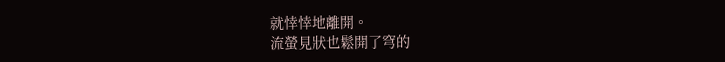就悻悻地離開。
流螢見狀也鬆開了穹的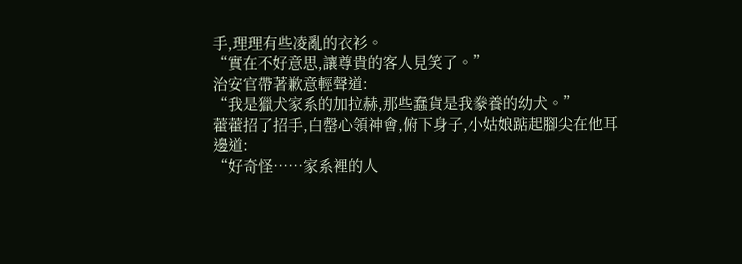手,理理有些凌亂的衣衫。
“實在不好意思,讓尊貴的客人見笑了。”
治安官帶著歉意輕聲道:
“我是獵犬家系的加拉赫,那些蠢貨是我豢養的幼犬。”
藿藿招了招手,白罄心領神會,俯下身子,小姑娘踮起腳尖在他耳邊道:
“好奇怪……家系裡的人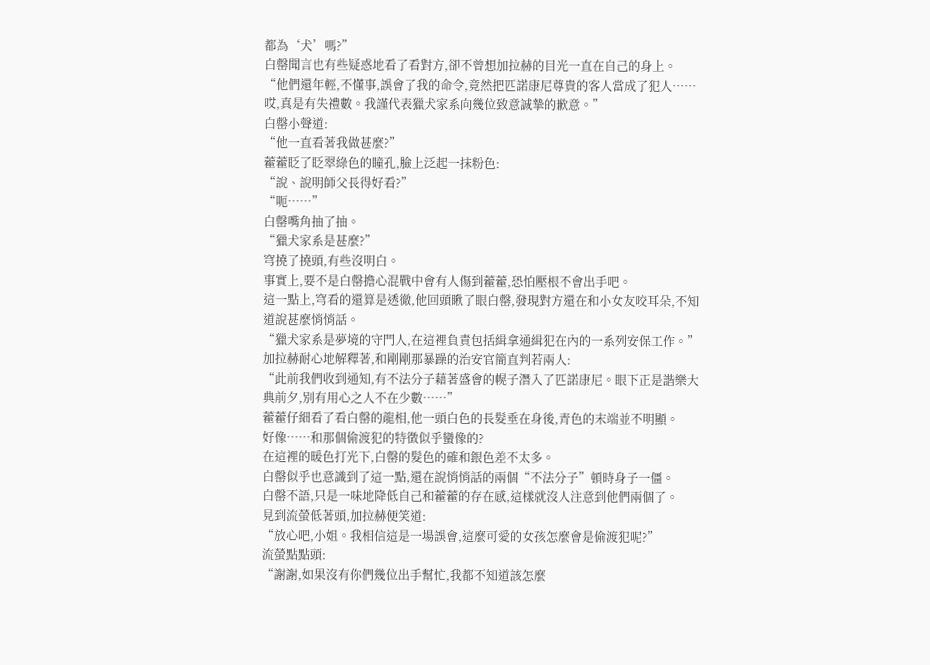都為‘犬’嗎?”
白罄聞言也有些疑惑地看了看對方,卻不曾想加拉赫的目光一直在自己的身上。
“他們還年輕,不懂事,誤會了我的命令,竟然把匹諾康尼尊貴的客人當成了犯人……哎,真是有失禮數。我謹代表獵犬家系向幾位致意誠摯的歉意。”
白罄小聲道:
“他一直看著我做甚麼?”
藿藿眨了眨翠綠色的瞳孔,臉上泛起一抹粉色:
“說、說明師父長得好看?”
“呃……”
白罄嘴角抽了抽。
“獵犬家系是甚麼?”
穹撓了撓頭,有些沒明白。
事實上,要不是白罄擔心混戰中會有人傷到藿藿,恐怕壓根不會出手吧。
這一點上,穹看的還算是透徹,他回頭瞅了眼白罄,發現對方還在和小女友咬耳朵,不知道說甚麼悄悄話。
“獵犬家系是夢境的守門人,在這裡負責包括緝拿通緝犯在內的一系列安保工作。”
加拉赫耐心地解釋著,和剛剛那暴躁的治安官簡直判若兩人:
“此前我們收到通知,有不法分子藉著盛會的幌子潛入了匹諾康尼。眼下正是諧樂大典前夕,別有用心之人不在少數……”
藿藿仔細看了看白罄的龍相,他一頭白色的長髮垂在身後,青色的末端並不明顯。
好像……和那個偷渡犯的特徵似乎蠻像的?
在這裡的暖色打光下,白罄的髮色的確和銀色差不太多。
白罄似乎也意識到了這一點,還在說悄悄話的兩個“不法分子”頓時身子一僵。
白罄不語,只是一味地降低自己和藿藿的存在感,這樣就沒人注意到他們兩個了。
見到流螢低著頭,加拉赫便笑道:
“放心吧,小姐。我相信這是一場誤會,這麼可愛的女孩怎麼會是偷渡犯呢?”
流螢點點頭:
“謝謝,如果沒有你們幾位出手幫忙,我都不知道該怎麼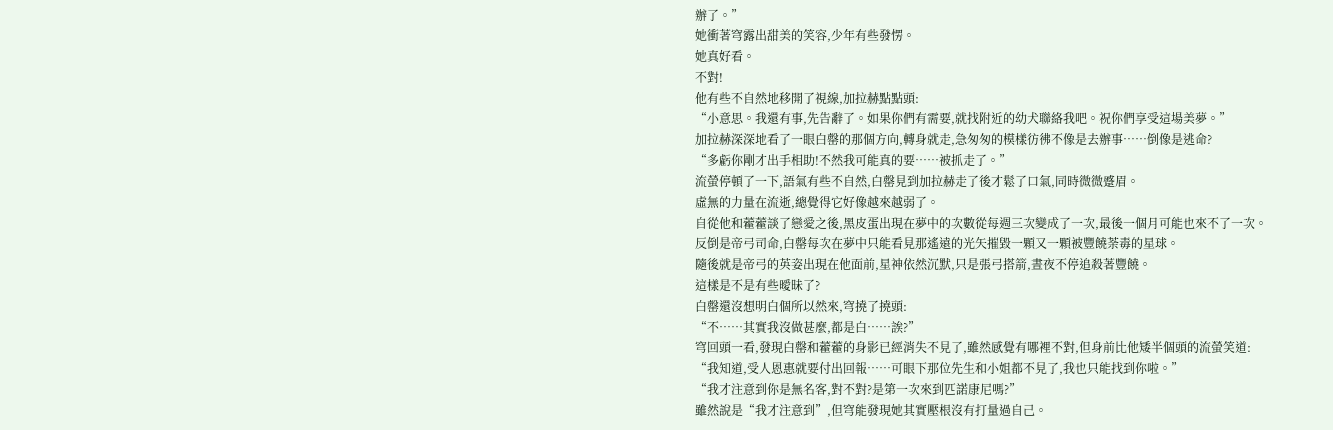辦了。”
她衝著穹露出甜美的笑容,少年有些發愣。
她真好看。
不對!
他有些不自然地移開了視線,加拉赫點點頭:
“小意思。我還有事,先告辭了。如果你們有需要,就找附近的幼犬聯絡我吧。祝你們享受這場美夢。”
加拉赫深深地看了一眼白罄的那個方向,轉身就走,急匆匆的模樣彷彿不像是去辦事……倒像是逃命?
“多虧你剛才出手相助!不然我可能真的要……被抓走了。”
流螢停頓了一下,語氣有些不自然,白罄見到加拉赫走了後才鬆了口氣,同時微微蹙眉。
虛無的力量在流逝,總覺得它好像越來越弱了。
自從他和藿藿談了戀愛之後,黑皮蛋出現在夢中的次數從每週三次變成了一次,最後一個月可能也來不了一次。
反倒是帝弓司命,白罄每次在夢中只能看見那遙遠的光矢摧毀一顆又一顆被豐饒荼毒的星球。
隨後就是帝弓的英姿出現在他面前,星神依然沉默,只是張弓搭箭,晝夜不停追殺著豐饒。
這樣是不是有些曖昧了?
白罄還沒想明白個所以然來,穹撓了撓頭:
“不……其實我沒做甚麼,都是白……誒?”
穹回頭一看,發現白罄和藿藿的身影已經消失不見了,雖然感覺有哪裡不對,但身前比他矮半個頭的流螢笑道:
“我知道,受人恩惠就要付出回報……可眼下那位先生和小姐都不見了,我也只能找到你啦。”
“我才注意到你是無名客,對不對?是第一次來到匹諾康尼嗎?”
雖然說是“我才注意到”,但穹能發現她其實壓根沒有打量過自己。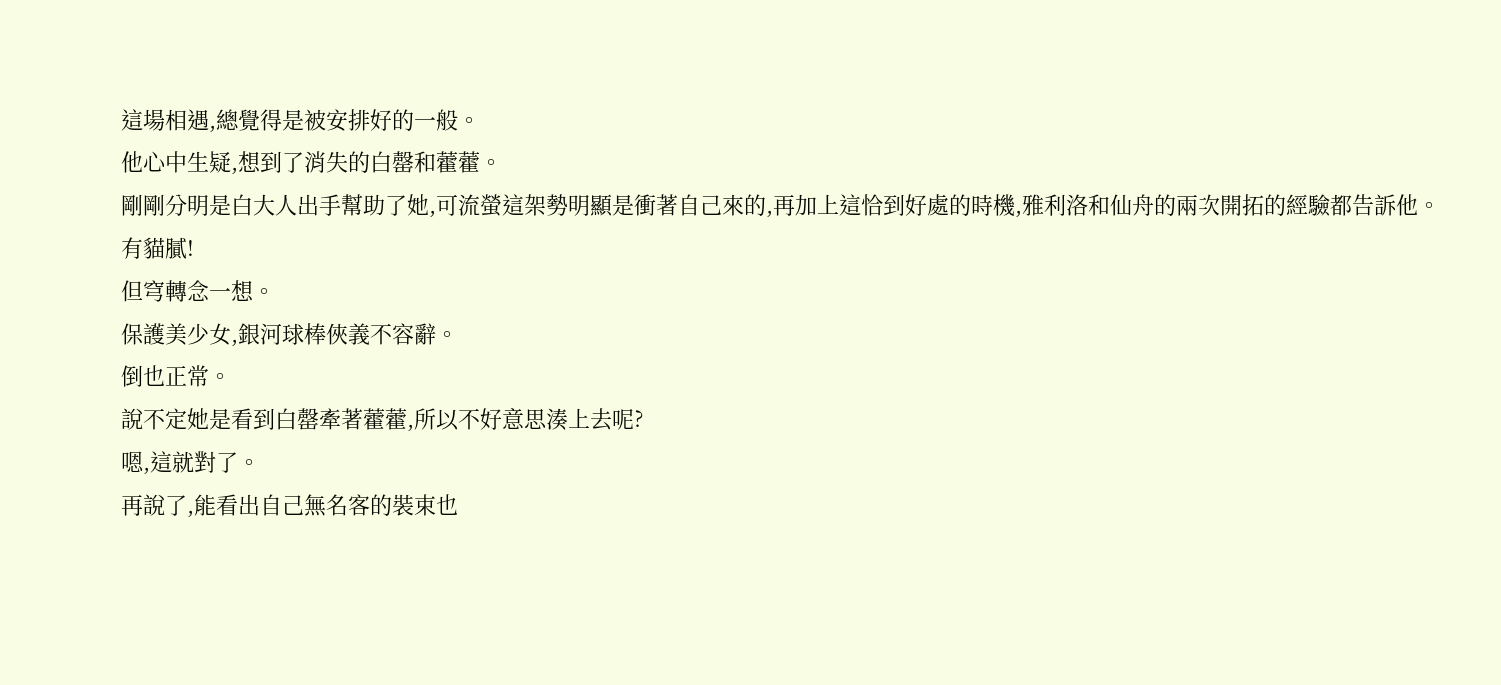這場相遇,總覺得是被安排好的一般。
他心中生疑,想到了消失的白罄和藿藿。
剛剛分明是白大人出手幫助了她,可流螢這架勢明顯是衝著自己來的,再加上這恰到好處的時機,雅利洛和仙舟的兩次開拓的經驗都告訴他。
有貓膩!
但穹轉念一想。
保護美少女,銀河球棒俠義不容辭。
倒也正常。
說不定她是看到白罄牽著藿藿,所以不好意思湊上去呢?
嗯,這就對了。
再說了,能看出自己無名客的裝束也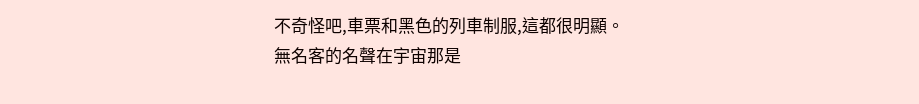不奇怪吧,車票和黑色的列車制服,這都很明顯。
無名客的名聲在宇宙那是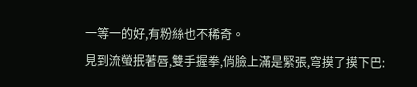一等一的好,有粉絲也不稀奇。
見到流螢抿著唇,雙手握拳,俏臉上滿是緊張,穹摸了摸下巴: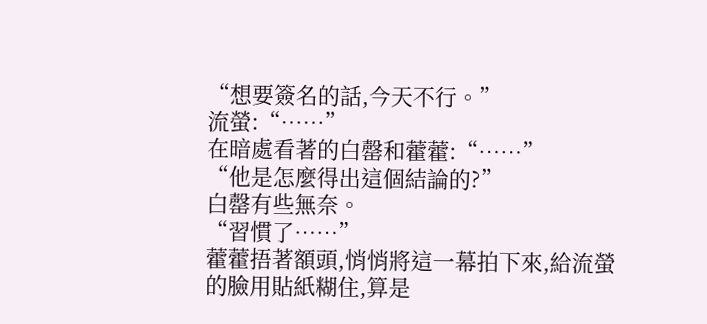“想要簽名的話,今天不行。”
流螢:“……”
在暗處看著的白罄和藿藿:“……”
“他是怎麼得出這個結論的?”
白罄有些無奈。
“習慣了……”
藿藿捂著額頭,悄悄將這一幕拍下來,給流螢的臉用貼紙糊住,算是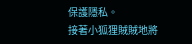保護隱私。
接著小狐狸賊賊地將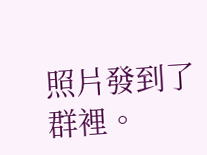照片發到了群裡。